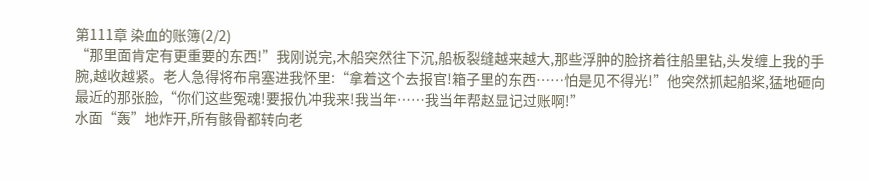第111章 染血的账簿(2/2)
“那里面肯定有更重要的东西!”我刚说完,木船突然往下沉,船板裂缝越来越大,那些浮肿的脸挤着往船里钻,头发缠上我的手腕,越收越紧。老人急得将布帛塞进我怀里:“拿着这个去报官!箱子里的东西……怕是见不得光!”他突然抓起船桨,猛地砸向最近的那张脸,“你们这些冤魂!要报仇冲我来!我当年……我当年帮赵显记过账啊!”
水面“轰”地炸开,所有骸骨都转向老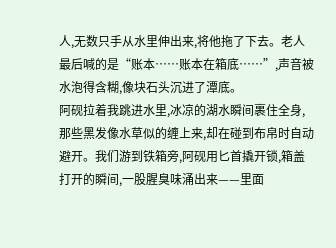人,无数只手从水里伸出来,将他拖了下去。老人最后喊的是“账本……账本在箱底……”,声音被水泡得含糊,像块石头沉进了潭底。
阿砚拉着我跳进水里,冰凉的湖水瞬间裹住全身,那些黑发像水草似的缠上来,却在碰到布帛时自动避开。我们游到铁箱旁,阿砚用匕首撬开锁,箱盖打开的瞬间,一股腥臭味涌出来——里面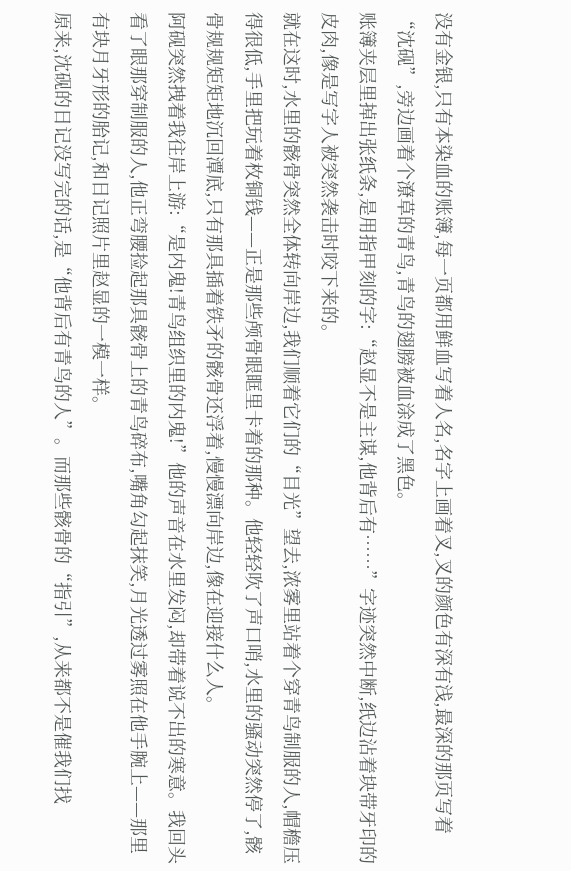没有金银,只有本染血的账簿,每一页都用鲜血写着人名,名字上画着叉,叉的颜色有深有浅,最深的那页写着“沈砚”,旁边画着个潦草的青鸟,青鸟的翅膀被血涂成了黑色。
账簿夹层里掉出张纸条,是用指甲刻的字:“赵显不是主谋,他背后有……”字迹突然中断,纸边沾着块带牙印的皮肉,像是写字人被突然袭击时咬下来的。
就在这时,水里的骸骨突然全体转向岸边,我们顺着它们的“目光”望去,浓雾里站着个穿青鸟制服的人,帽檐压得很低,手里把玩着枚铜钱——正是那些颅骨眼眶里卡着的那种。他轻轻吹了声口哨,水里的骚动突然停了,骸骨规规矩矩地沉回潭底,只有那具插着铁矛的骸骨还浮着,慢慢漂向岸边,像在迎接什么人。
阿砚突然拽着我往岸上游:“是内鬼!青鸟组织里的内鬼!”他的声音在水里发闷,却带着说不出的寒意。我回头看了眼那穿制服的人,他正弯腰捡起那具骸骨上的青鸟碎布,嘴角勾起抹笑,月光透过雾照在他手腕上——那里有块月牙形的胎记,和日记照片里赵显的一模一样。
原来,沈砚的日记没写完的话,是“他背后有青鸟的人”。而那些骸骨的“指引”,从来都不是催我们找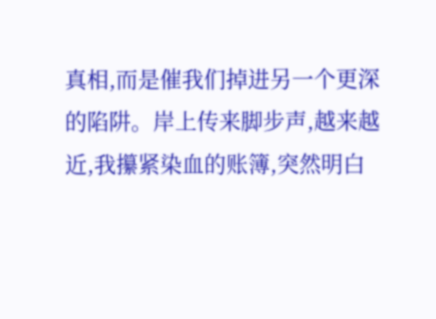真相,而是催我们掉进另一个更深的陷阱。岸上传来脚步声,越来越近,我攥紧染血的账簿,突然明白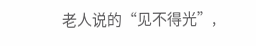老人说的“见不得光”,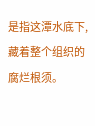是指这潭水底下,藏着整个组织的腐烂根须。